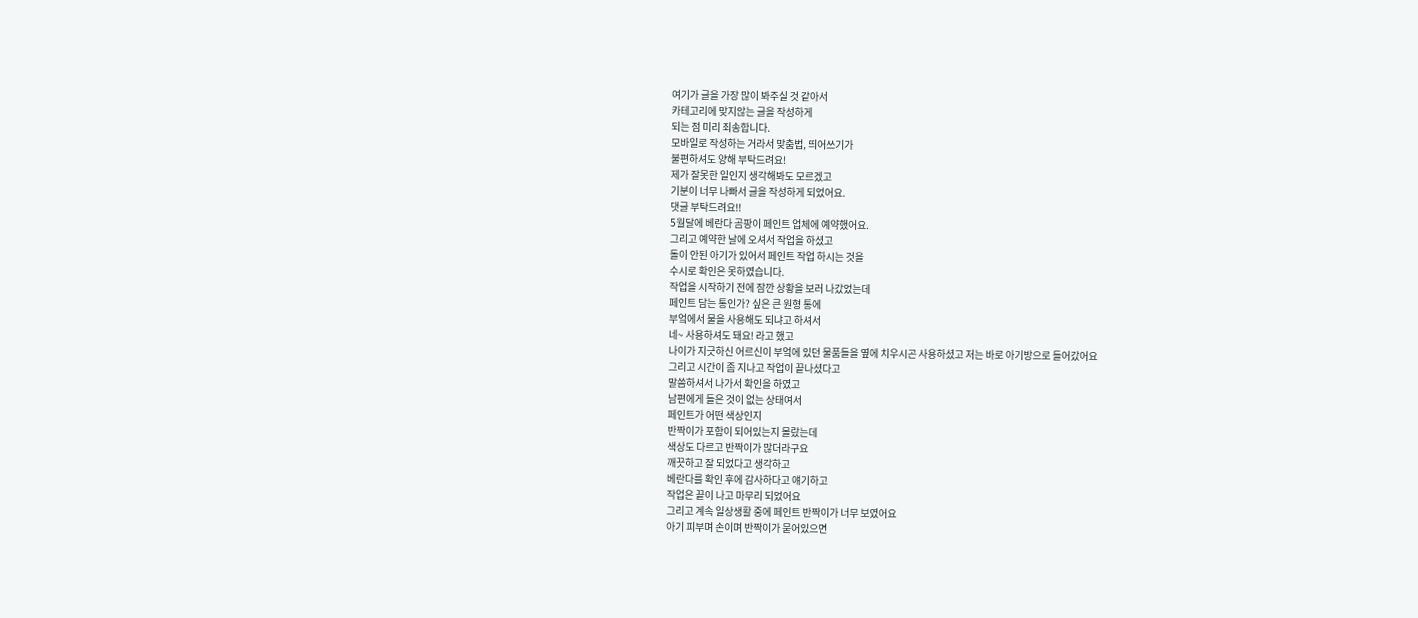여기가 글을 가장 많이 봐주실 것 같아서
카테고리에 맞지않는 글을 작성하게
되는 점 미리 죄송합니다.
모바일로 작성하는 거라서 맞춤법, 띄어쓰기가
불편하셔도 양해 부탁드려요!
제가 잘못한 일인지 생각해봐도 모르겠고
기분이 너무 나빠서 글을 작성하게 되었어요.
댓글 부탁드려요!!
5월달에 베란다 곰팡이 페인트 업체에 예약했어요.
그리고 예약한 날에 오셔서 작업을 하셨고
돌이 안된 아기가 있어서 페인트 작업 하시는 것을
수시로 확인은 못하였습니다.
작업을 시작하기 전에 잠깐 상황을 보러 나갔었는데
페인트 담는 통인가? 싶은 큰 원형 통에
부엌에서 물을 사용해도 되냐고 하셔서
네~ 사용하셔도 돼요! 라고 했고
나이가 지긋하신 어르신이 부엌에 있던 물품들을 옆에 치우시곤 사용하셨고 저는 바로 아기방으로 들어갔어요
그리고 시간이 좀 지나고 작업이 끝나셨다고
말씀하셔서 나가서 확인을 하였고
남편에게 들은 것이 없는 상태여서
페인트가 어떤 색상인지
반짝이가 포함이 되어있는지 몰랐는데
색상도 다르고 반짝이가 많더라구요
깨끗하고 잘 되었다고 생각하고
베란다를 확인 후에 감사하다고 얘기하고
작업은 끝이 나고 마무리 되었어요
그리고 계속 일상생활 중에 페인트 반짝이가 너무 보였어요
아기 피부며 손이며 반짝이가 묻어있으면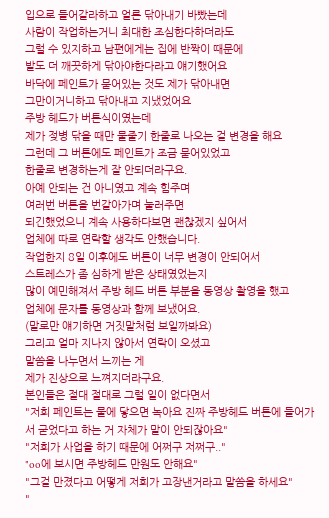입으로 들어갈라하고 얼른 닦아내기 바빴는데
사람이 작업하는거니 최대한 조심한다하더라도
그럴 수 있지하고 남편에게는 집에 반짝이 때문에
발도 더 깨끗하게 닦아야한다라고 얘기했어요
바닥에 페인트가 묻어있는 것도 제가 닦아내면
그만이거니하고 닦아내고 지냈었어요
주방 헤드가 버튼식이였는데
제가 젖병 닦을 때만 물줄기 한줄로 나오는 걸 변경을 해요
그런데 그 버튼에도 페인트가 조금 묻어있었고
한줄로 변경하는게 잘 안되더라구요.
아예 안되는 건 아니였고 계속 힘주며
여러번 버튼을 번갈아가며 눌러주면
되긴했었으니 계속 사용하다보면 괜찮겠지 싶어서
업체에 따로 연락할 생각도 안했습니다.
작업한지 8일 이후에도 버튼이 너무 변경이 안되어서
스트레스가 좀 심하게 받은 상태였었는지
많이 예민해져서 주방 헤드 버튼 부분을 동영상 촬영을 했고
업체에 문자를 동영상과 함께 보냈어요.
(말로만 얘기하면 거짓말처럼 보일까봐요)
그리고 얼마 지나지 않아서 연락이 오셨고
말씀을 나누면서 느끼는 게
제가 진상으로 느껴지더라구요.
본인들은 절대 절대로 그럴 일이 없다면서
"저희 페인트는 물에 닿으면 녹아요 진짜 주방헤드 버튼에 들어가서 굳었다고 하는 거 자체가 말이 안되잖아요"
"저희가 사업을 하기 때문에 어쩌구 저쩌구.."
"oo에 보시면 주방헤드 만원도 안해요"
"그걸 만졌다고 어떻게 저희가 고장낸거라고 말씀을 하세요"
"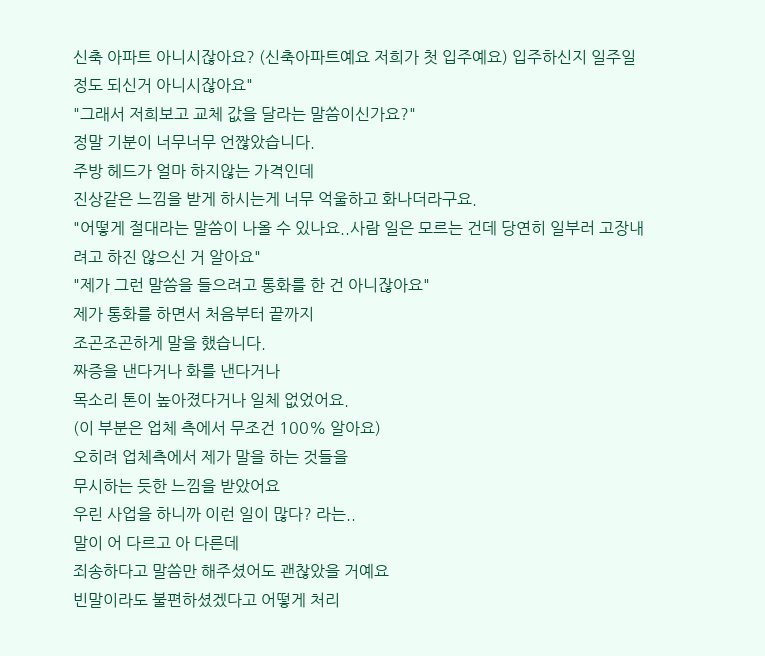신축 아파트 아니시잖아요? (신축아파트예요 저희가 첫 입주예요) 입주하신지 일주일정도 되신거 아니시잖아요"
"그래서 저희보고 교체 값을 달라는 말씀이신가요?"
정말 기분이 너무너무 언짢았습니다.
주방 헤드가 얼마 하지않는 가격인데
진상같은 느낌을 받게 하시는게 너무 억울하고 화나더라구요.
"어떻게 절대라는 말씀이 나올 수 있나요..사람 일은 모르는 건데 당연히 일부러 고장내려고 하진 않으신 거 알아요"
"제가 그런 말씀을 들으려고 통화를 한 건 아니잖아요"
제가 통화를 하면서 처음부터 끝까지
조곤조곤하게 말을 했습니다.
짜증을 낸다거나 화를 낸다거나
목소리 톤이 높아졌다거나 일체 없었어요.
(이 부분은 업체 측에서 무조건 100% 알아요)
오히려 업체측에서 제가 말을 하는 것들을
무시하는 듯한 느낌을 받았어요
우린 사업을 하니까 이런 일이 많다? 라는..
말이 어 다르고 아 다른데
죄송하다고 말씀만 해주셨어도 괜찮았을 거예요
빈말이라도 불편하셨겠다고 어떻게 처리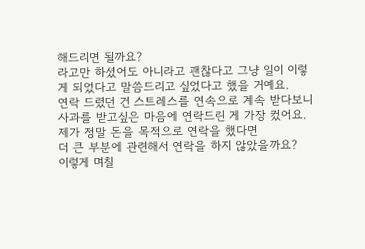해드리면 될까요?
라고만 하셨어도 아니라고 괜찮다고 그냥 일이 이렇게 되었다고 말씀드리고 싶었다고 했을 거예요.
연락 드렸던 건 스트레스를 연속으로 계속 받다보니
사과를 받고싶은 마음에 연락드린 게 가장 컸어요.
제가 정말 돈을 목적으로 연락을 했다면
더 큰 부분에 관련해서 연락을 하지 않았을까요?
이렇게 며칠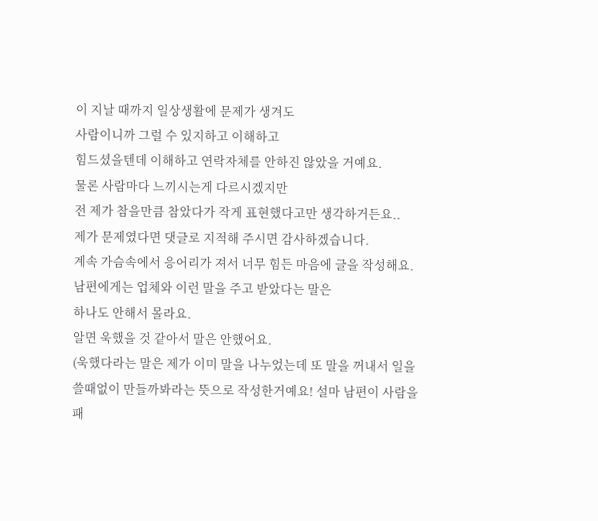이 지날 때까지 일상생활에 문제가 생겨도
사람이니까 그럴 수 있지하고 이해하고
힘드셨을텐데 이해하고 연락자체를 안하진 않았을 거예요.
물론 사람마다 느끼시는게 다르시겠지만
전 제가 참을만큼 참았다가 작게 표현했다고만 생각하거든요..
제가 문제였다면 댓글로 지적해 주시면 감사하겠습니다.
계속 가슴속에서 응어리가 져서 너무 힘든 마음에 글을 작성해요.
남편에게는 업체와 이런 말을 주고 받았다는 말은
하나도 안해서 몰라요.
알면 욱했을 것 같아서 말은 안했어요.
(욱했다라는 말은 제가 이미 말을 나누었는데 또 말을 꺼내서 일을 쓸때없이 만들까봐라는 뜻으로 작성한거예요! 설마 남편이 사람을 패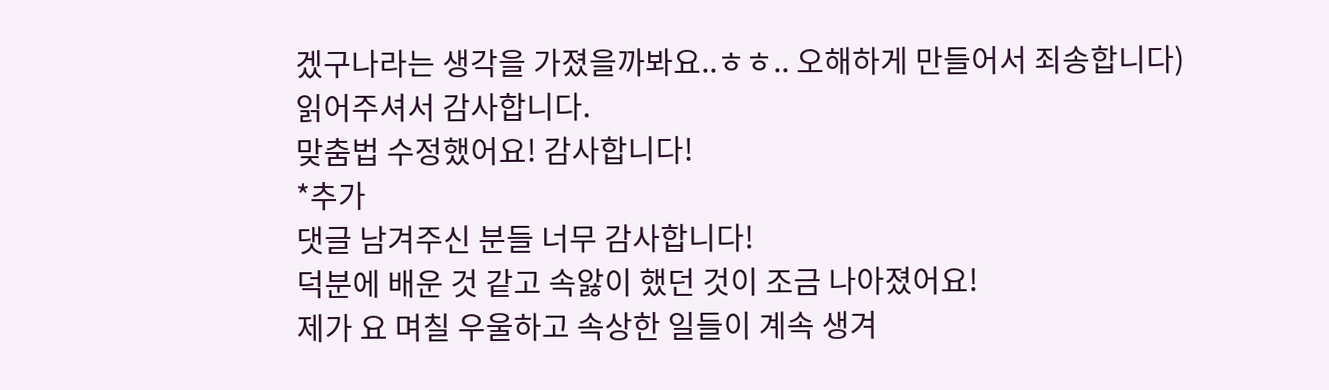겠구나라는 생각을 가졌을까봐요..ㅎㅎ.. 오해하게 만들어서 죄송합니다)
읽어주셔서 감사합니다.
맞춤법 수정했어요! 감사합니다!
*추가
댓글 남겨주신 분들 너무 감사합니다!
덕분에 배운 것 같고 속앓이 했던 것이 조금 나아졌어요!
제가 요 며칠 우울하고 속상한 일들이 계속 생겨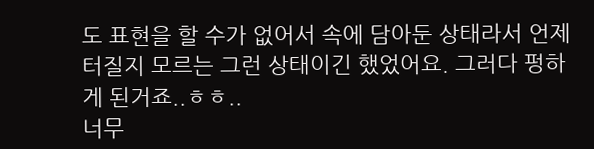도 표현을 할 수가 없어서 속에 담아둔 상태라서 언제 터질지 모르는 그런 상태이긴 했었어요. 그러다 펑하게 된거죠..ㅎㅎ..
너무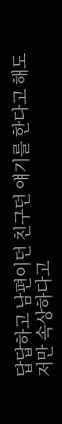답답하고 남편이던 친구던 얘기를 한다고 해도
저만 속상하다고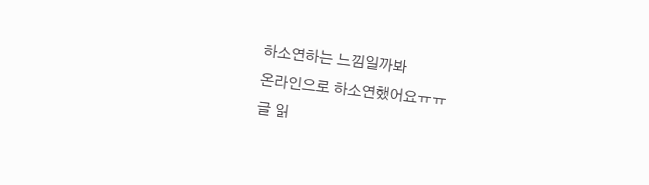하소연하는 느낌일까봐
온라인으로 하소연했어요ㅠㅠ
글 읽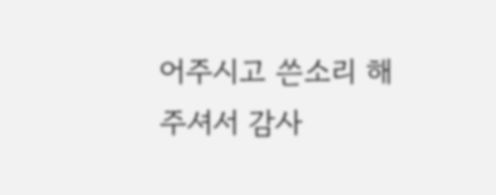어주시고 쓴소리 해주셔서 감사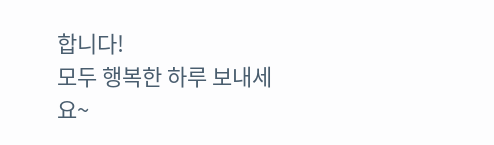합니다!
모두 행복한 하루 보내세요~